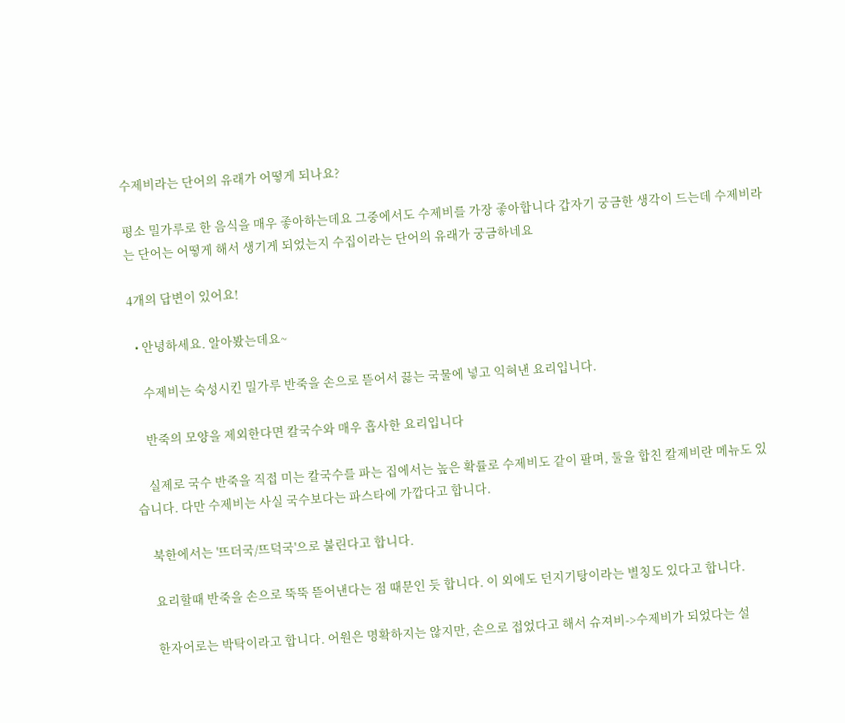수제비라는 단어의 유래가 어떻게 되나요?

평소 밀가루로 한 음식을 매우 좋아하는데요 그중에서도 수제비를 가장 좋아합니다 갑자기 궁금한 생각이 드는데 수제비라는 단어는 어떻게 해서 생기게 되었는지 수집이라는 단어의 유래가 궁금하네요

4개의 답변이 있어요!

  • 안녕하세요. 알아봤는데요~

    수제비는 숙성시킨 밀가루 반죽을 손으로 뜯어서 끓는 국물에 넣고 익혀낸 요리입니다.

    반죽의 모양을 제외한다면 칼국수와 매우 흡사한 요리입니다

    실제로 국수 반죽을 직접 미는 칼국수를 파는 집에서는 높은 확률로 수제비도 같이 팔며, 둘을 합친 칼제비란 메뉴도 있습니다. 다만 수제비는 사실 국수보다는 파스타에 가깝다고 합니다.

    북한에서는 '뜨더국/뜨덕국'으로 불린다고 합니다.

    요리할때 반죽을 손으로 뚝뚝 뜯어낸다는 점 때문인 듯 합니다. 이 외에도 던지기탕이라는 별칭도 있다고 합니다.

    한자어로는 박탁이라고 합니다. 어원은 명확하지는 않지만, 손으로 접었다고 해서 슈져비->수제비가 되었다는 설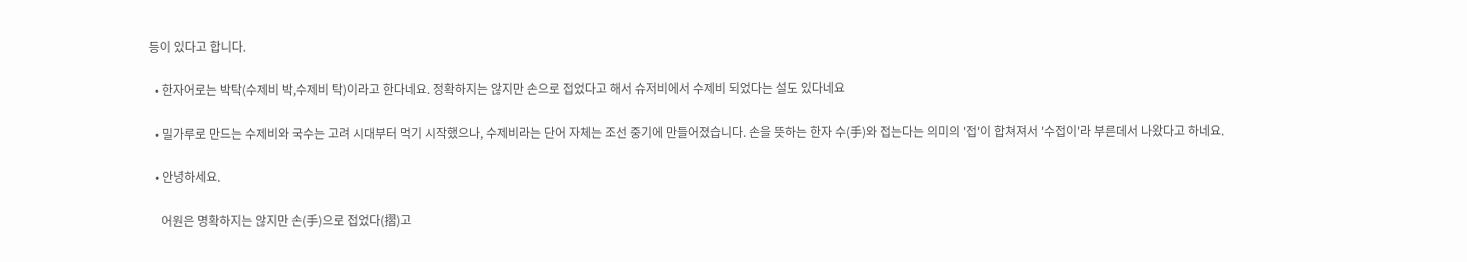등이 있다고 합니다.

  • 한자어로는 박탁(수제비 박,수제비 탁)이라고 한다네요. 정확하지는 않지만 손으로 접었다고 해서 슈저비에서 수제비 되었다는 설도 있다네요

  • 밀가루로 만드는 수제비와 국수는 고려 시대부터 먹기 시작했으나, 수제비라는 단어 자체는 조선 중기에 만들어졌습니다. 손을 뜻하는 한자 수(手)와 접는다는 의미의 '접'이 합쳐져서 '수접이'라 부른데서 나왔다고 하네요.

  • 안녕하세요.

    어원은 명확하지는 않지만 손(手)으로 접었다(摺)고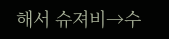해서 슈져비→수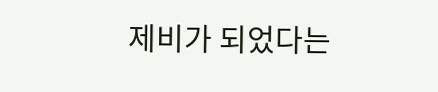제비가 되었다는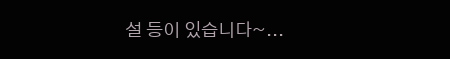설 등이 있습니다~...